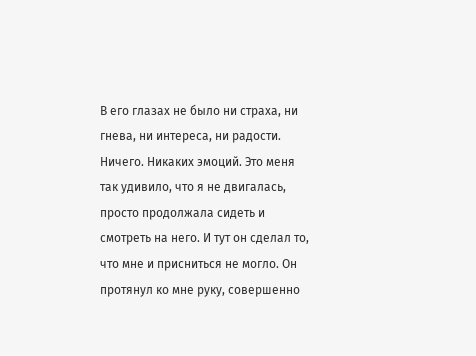В его глазах не было ни страха, ни гнева, ни интереса, ни радости. Ничего. Никаких эмоций. Это меня так удивило, что я не двигалась, просто продолжала сидеть и смотреть на него. И тут он сделал то, что мне и присниться не могло. Он протянул ко мне руку, совершенно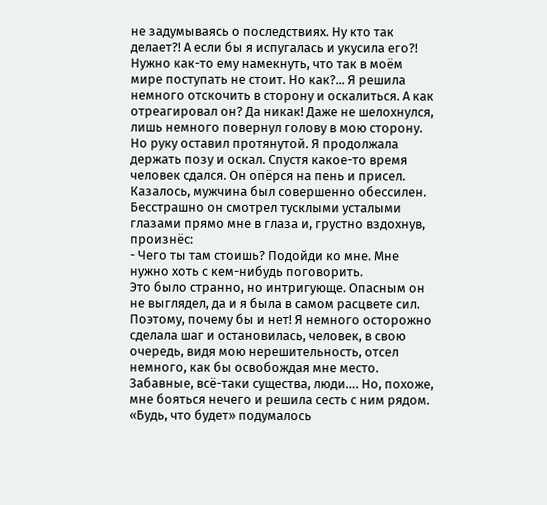не задумываясь о последствиях. Ну кто так делает?! А если бы я испугалась и укусила его?! Нужно как-то ему намекнуть, что так в моём мире поступать не стоит. Но как?... Я решила немного отскочить в сторону и оскалиться. А как отреагировал он? Да никак! Даже не шелохнулся, лишь немного повернул голову в мою сторону. Но руку оставил протянутой. Я продолжала держать позу и оскал. Спустя какое-то время человек сдался. Он опёрся на пень и присел. Казалось, мужчина был совершенно обессилен. Бесстрашно он смотрел тусклыми усталыми глазами прямо мне в глаза и, грустно вздохнув, произнёс:
- Чего ты там стоишь? Подойди ко мне. Мне нужно хоть с кем-нибудь поговорить.
Это было странно, но интригующе. Опасным он не выглядел, да и я была в самом расцвете сил. Поэтому, почему бы и нет! Я немного осторожно сделала шаг и остановилась, человек, в свою очередь, видя мою нерешительность, отсел немного, как бы освобождая мне место. Забавные, всё-таки существа, люди…. Но, похоже, мне бояться нечего и решила сесть с ним рядом. «Будь, что будет» подумалось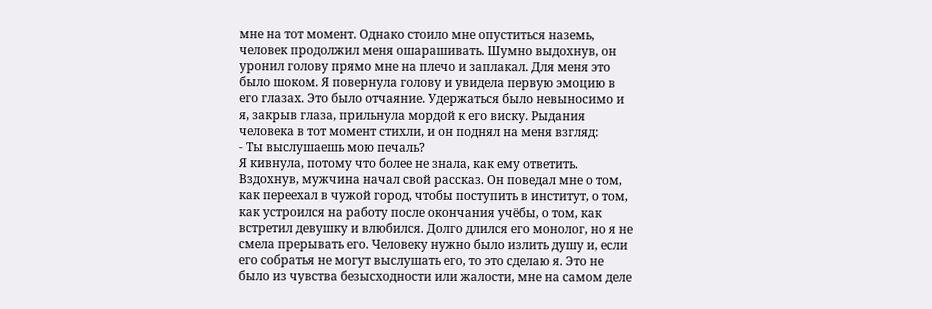мне на тот момент. Однако стоило мне опуститься наземь, человек продолжил меня ошарашивать. Шумно выдохнув, он уронил голову прямо мне на плечо и заплакал. Для меня это было шоком. Я повернула голову и увидела первую эмоцию в его глазах. Это было отчаяние. Удержаться было невыносимо и я, закрыв глаза, прильнула мордой к его виску. Рыдания человека в тот момент стихли, и он поднял на меня взгляд:
- Ты выслушаешь мою печаль?
Я кивнула, потому что более не знала, как ему ответить. Вздохнув, мужчина начал свой рассказ. Он поведал мне о том, как переехал в чужой город, чтобы поступить в институт, о том, как устроился на работу после окончания учёбы, о том, как встретил девушку и влюбился. Долго длился его монолог, но я не смела прерывать его. Человеку нужно было излить душу и, если его собратья не могут выслушать его, то это сделаю я. Это не было из чувства безысходности или жалости, мне на самом деле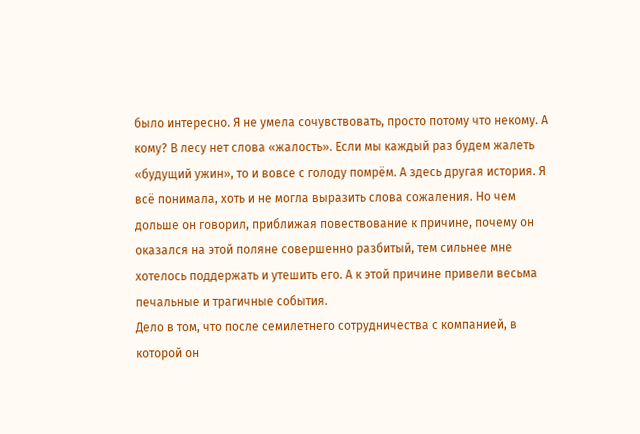было интересно. Я не умела сочувствовать, просто потому что некому. А кому? В лесу нет слова «жалость». Если мы каждый раз будем жалеть «будущий ужин», то и вовсе с голоду помрём. А здесь другая история. Я всё понимала, хоть и не могла выразить слова сожаления. Но чем дольше он говорил, приближая повествование к причине, почему он оказался на этой поляне совершенно разбитый, тем сильнее мне хотелось поддержать и утешить его. А к этой причине привели весьма печальные и трагичные события.
Дело в том, что после семилетнего сотрудничества с компанией, в которой он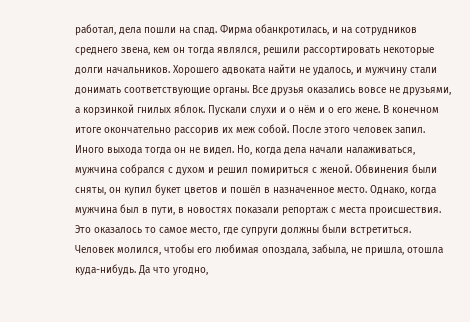работал, дела пошли на спад. Фирма обанкротилась, и на сотрудников среднего звена, кем он тогда являлся, решили рассортировать некоторые долги начальников. Хорошего адвоката найти не удалось, и мужчину стали донимать соответствующие органы. Все друзья оказались вовсе не друзьями, а корзинкой гнилых яблок. Пускали слухи и о нём и о его жене. В конечном итоге окончательно рассорив их меж собой. После этого человек запил. Иного выхода тогда он не видел. Но, когда дела начали налаживаться, мужчина собрался с духом и решил помириться с женой. Обвинения были сняты, он купил букет цветов и пошёл в назначенное место. Однако, когда мужчина был в пути, в новостях показали репортаж с места происшествия. Это оказалось то самое место, где супруги должны были встретиться. Человек молился, чтобы его любимая опоздала, забыла, не пришла, отошла куда-нибудь. Да что угодно,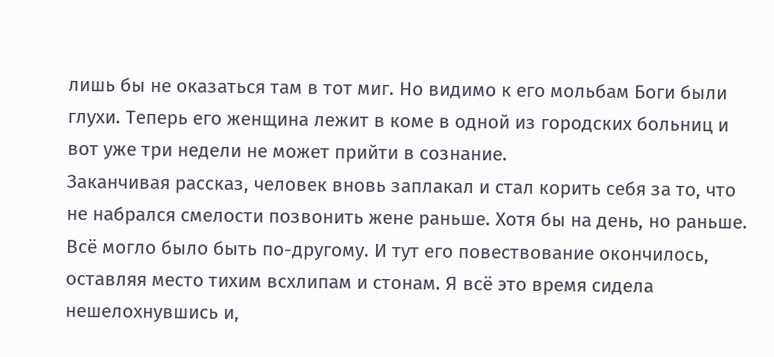лишь бы не оказаться там в тот миг. Но видимо к его мольбам Боги были глухи. Теперь его женщина лежит в коме в одной из городских больниц и вот уже три недели не может прийти в сознание.
Заканчивая рассказ, человек вновь заплакал и стал корить себя за то, что не набрался смелости позвонить жене раньше. Хотя бы на день, но раньше. Всё могло было быть по-другому. И тут его повествование окончилось, оставляя место тихим всхлипам и стонам. Я всё это время сидела нешелохнувшись и,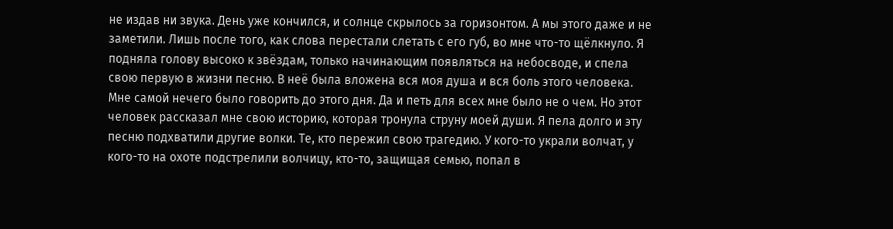не издав ни звука. День уже кончился, и солнце скрылось за горизонтом. А мы этого даже и не заметили. Лишь после того, как слова перестали слетать с его губ, во мне что-то щёлкнуло. Я подняла голову высоко к звёздам, только начинающим появляться на небосводе, и спела свою первую в жизни песню. В неё была вложена вся моя душа и вся боль этого человека. Мне самой нечего было говорить до этого дня. Да и петь для всех мне было не о чем. Но этот человек рассказал мне свою историю, которая тронула струну моей души. Я пела долго и эту песню подхватили другие волки. Те, кто пережил свою трагедию. У кого-то украли волчат, у кого-то на охоте подстрелили волчицу, кто-то, защищая семью, попал в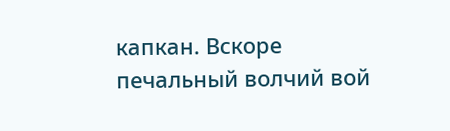капкан. Вскоре печальный волчий вой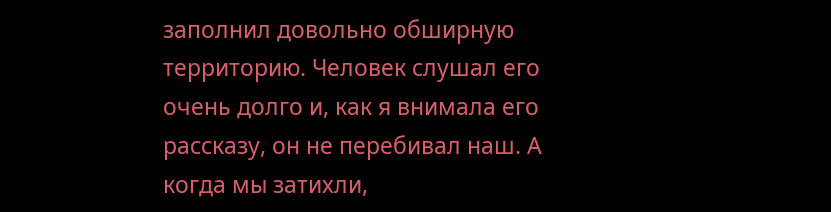заполнил довольно обширную территорию. Человек слушал его очень долго и, как я внимала его рассказу, он не перебивал наш. А когда мы затихли,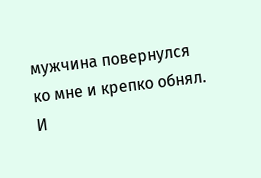мужчина повернулся ко мне и крепко обнял. И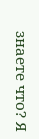знаете что? Я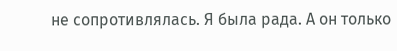не сопротивлялась. Я была рада. А он только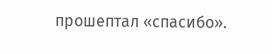прошептал «спасибо».